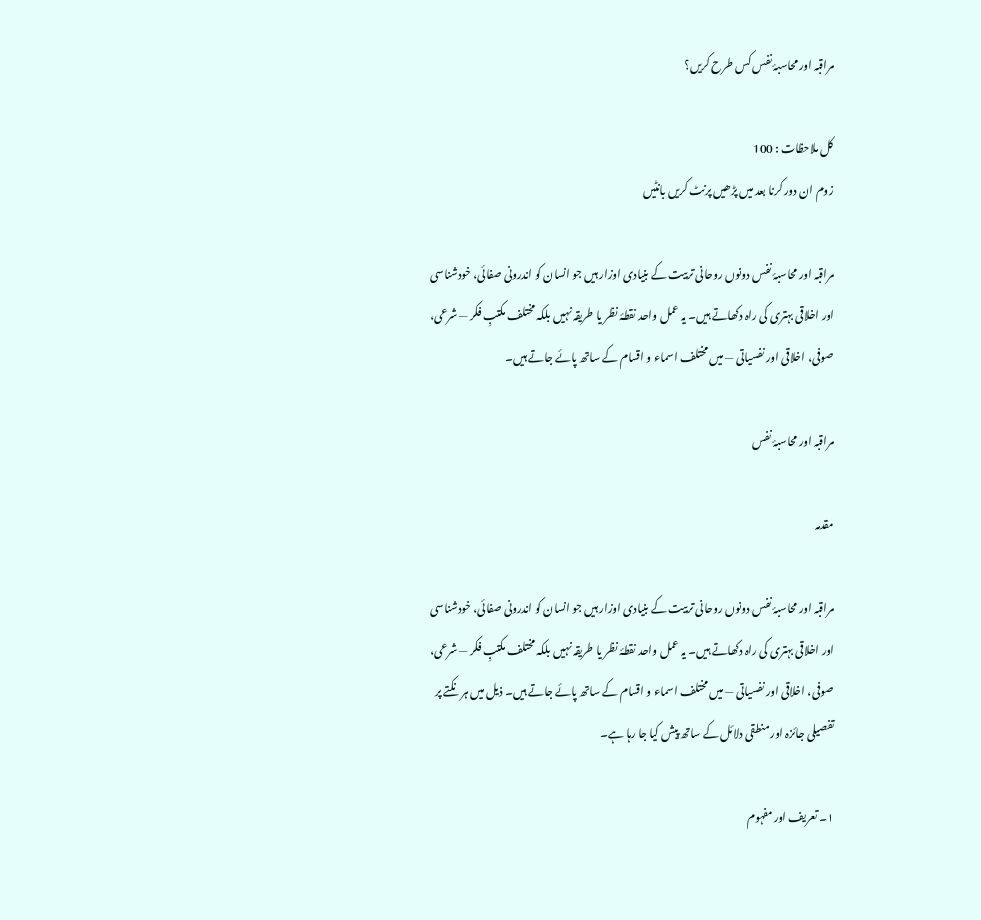مراقبہ اور محاسبۂ نفس کس طرح کریں؟

کل ملاحظات : 100
زوم ان دور کرنا بعد میں پڑھیں پرنٹ کریں بانٹیں

مراقبہ اور محاسبۂ نفس دونوں روحانی تربیت کے بنیادی اوزار ہیں جو انسان کو اندرونی صفائی، خودشناسی اور اخلاقی بہتری کی راہ دکھاتے ہیں۔ یہ عمل واحد نقطۂ نظر یا طریقہ نہیں بلکہ مختلف مکتبِ فکر — شرعی، صوفی، اخلاقی اور نفسیاتی — میں مختلف اسماء و اقسام کے ساتھ پائے جاتے ہیں۔

مراقبہ اور محاسبۂ نفس

مقدمہ

مراقبہ اور محاسبۂ نفس دونوں روحانی تربیت کے بنیادی اوزار ہیں جو انسان کو اندرونی صفائی، خودشناسی اور اخلاقی بہتری کی راہ دکھاتے ہیں۔ یہ عمل واحد نقطۂ نظر یا طریقہ نہیں بلکہ مختلف مکتبِ فکر — شرعی، صوفی، اخلاقی اور نفسیاتی — میں مختلف اسماء و اقسام کے ساتھ پائے جاتے ہیں۔ ذیل میں ہر نکتے پر تفصیلی جائزہ اور منطقی دلائل کے ساتھ پیش کیا جا رہا ہے۔

۱۔ تعریف اور مفہوم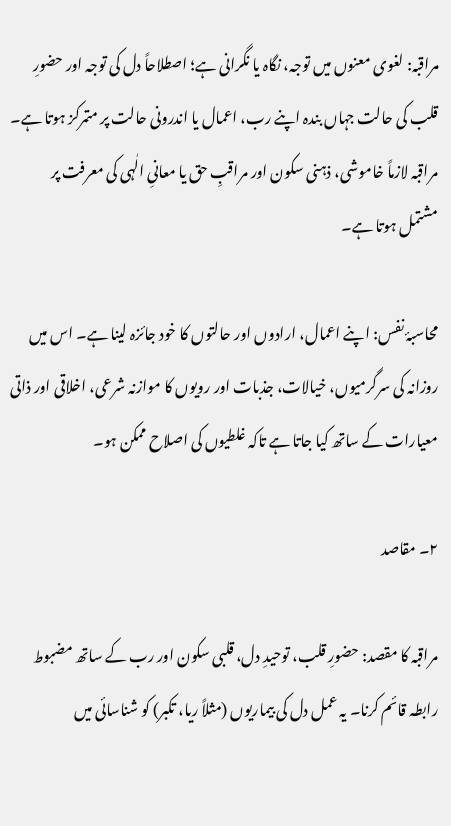مراقبہ: لغوی معنوں میں توجہ، نگاہ یا نگرانی ہے؛ اصطلاحاً دل کی توجہ اور حضورِ قلب کی حالت جہاں بندہ اپنے رب، اعمال یا اندرونی حالت پر متمرکز ہوتا ہے۔ مراقبہ لازماً خاموشی، ذہنی سکون اور مراقبِ حق یا معانیِ الٰہی کی معرفت پر مشتمل ہوتا ہے۔

محاسبۂ نفس: اپنے اعمال، ارادوں اور حالتوں کا خود جائزہ لینا ہے۔ اس میں روزانہ کی سرگرمیوں، خیالات، جذبات اور رویوں کا موازنہ شرعی، اخلاقی اور ذاتی معیارات کے ساتھ کیا جاتا ہے تاکہ غلطیوں کی اصلاح ممکن ہو۔

۲۔ مقاصد

مراقبہ کا مقصد: حضورِ قلب، توحیدِ دل، قلبی سکون اور رب کے ساتھ مضبوط رابطہ قائم کرنا۔ یہ عمل دل کی بیماریوں (مثلاً ریا، تکبر) کو شناسائی میں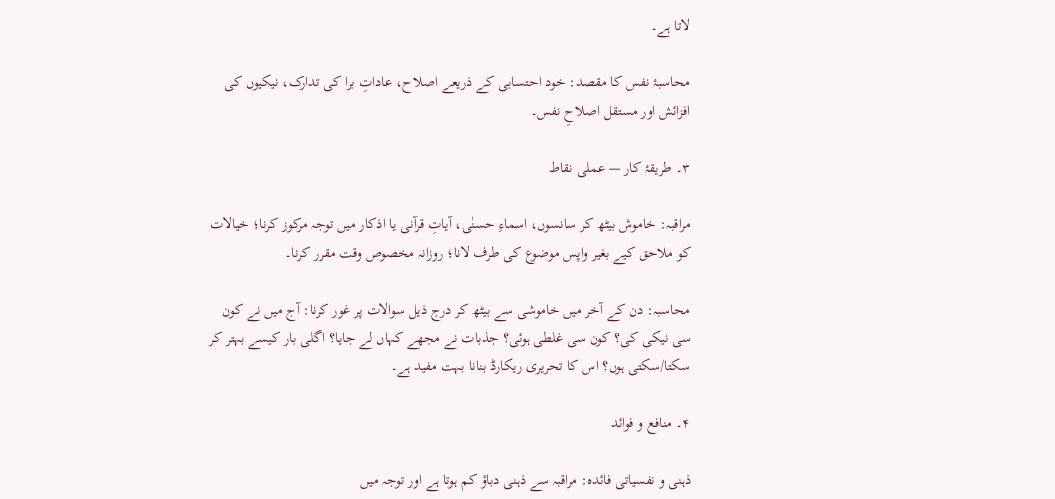لاتا ہے۔

محاسبۂ نفس کا مقصد: خود احتسابی کے ذریعے اصلاح، عاداتِ برا کی تدارک، نیکیوں کی افزائش اور مستقل اصلاحِ نفس۔

۳۔ طریقۂ کار — عملی نقاط

مراقبہ: خاموش بیٹھ کر سانسوں، اسماءِ حسنٰی، آیاتِ قرآنی یا اذکار میں توجہ مرکوز کرنا؛ خیالات کو ملاحق کیے بغیر واپس موضوع کی طرف لانا؛ روزانہ مخصوص وقت مقرر کرنا۔

محاسبہ: دن کے آخر میں خاموشی سے بیٹھ کر درج ذیل سوالات پر غور کرنا: آج میں نے کون سی نیکی کی؟ کون سی غلطی ہوئی؟ جذبات نے مجھے کہاں لے جایا؟ اگلی بار کیسے بہتر کر سکتا/سکتی ہوں؟ اس کا تحریری ریکارڈ بنانا بہت مفید ہے۔

۴۔ منافع و فوائد

ذہنی و نفسیاتی فائدہ: مراقبہ سے ذہنی دباؤ کم ہوتا ہے اور توجہ میں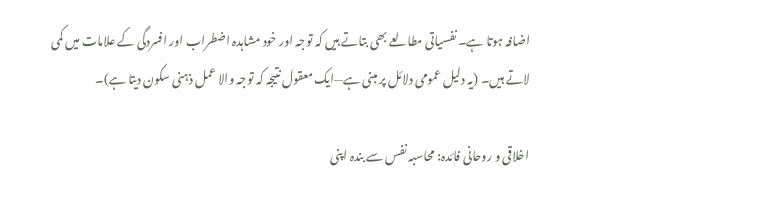اضافہ ہوتا ہے۔ نفسیاتی مطالعے بھی بتاتے ہیں کہ توجہ اور خود مشاہدہ اضطراب اور افسردگی کے علامات میں کمی لاتے ہیں۔ (یہ دلیل عمومی دلائل پر مبنی ہے—ایک معقول نتیجہ کہ توجہ والا عمل ذہنی سکون دیتا ہے)۔

اخلاقی و روحانی فائدہ: محاسبہ نفس سے بندہ اپنی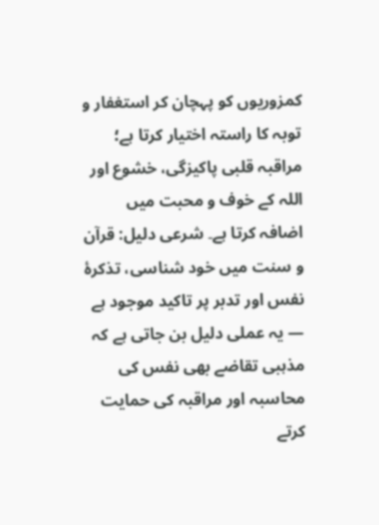کمزوریوں کو پہچان کر استغفار و توبہ کا راستہ اختیار کرتا ہے؛ مراقبہ قلبی پاکیزگی، خشوع اور اللہ کے خوف و محبت میں اضافہ کرتا ہے۔ شرعی دلیل: قرآن و سنت میں خود شناسی، تذکرۂ نفس اور تدبر پر تاکید موجود ہے — یہ عملی دلیل بن جاتی ہے کہ مذہبی تقاضے بھی نفس کی محاسبہ اور مراقبہ کی حمایت کرتے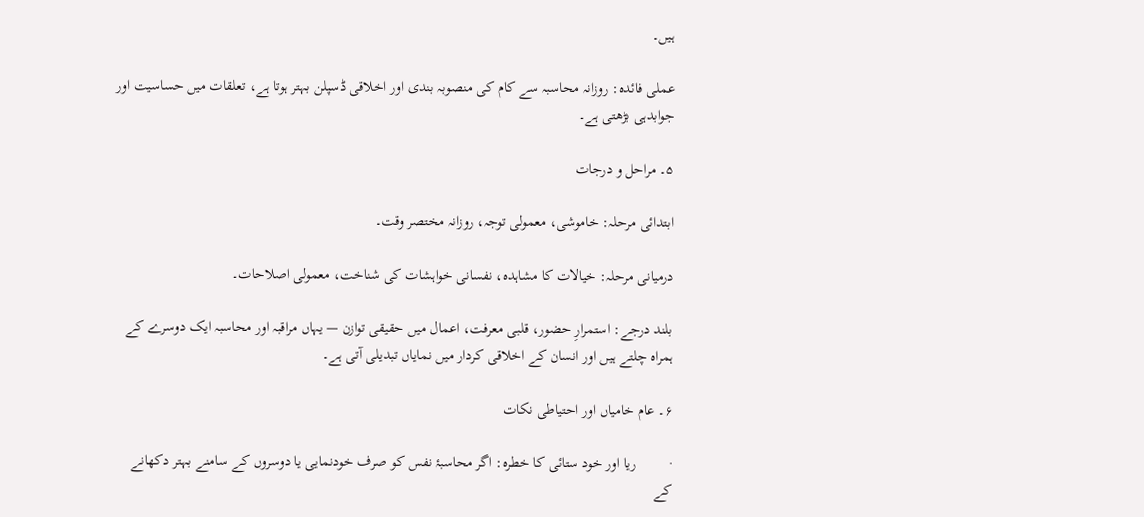ہیں۔

عملی فائدہ: روزانہ محاسبہ سے کام کی منصوبہ بندی اور اخلاقی ڈسپلن بہتر ہوتا ہے، تعلقات میں حساسیت اور جوابدہی بڑھتی ہے۔

۵۔ مراحل و درجات

ابتدائی مرحلہ: خاموشی، معمولی توجہ، روزانہ مختصر وقت۔

درمیانی مرحلہ: خیالات کا مشاہدہ، نفسانی خواہشات کی شناخت، معمولی اصلاحات۔

بلند درجے: استمرارِ حضور، قلبی معرفت، اعمال میں حقیقی توازن — یہاں مراقبہ اور محاسبہ ایک دوسرے کے ہمراہ چلتے ہیں اور انسان کے اخلاقی کردار میں نمایاں تبدیلی آتی ہے۔

۶۔ عام خامیاں اور احتیاطی نکات

·         ریا اور خود ستائی کا خطرہ: اگر محاسبۂ نفس کو صرف خودنمایی یا دوسروں کے سامنے بہتر دکھانے کے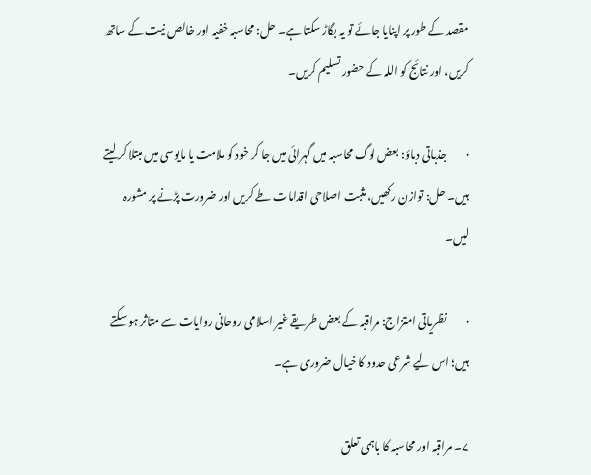مقصد کے طور پر اپنایا جائے تو یہ بگاڑ سکتا ہے۔ حل: محاسبہ خفیہ اور خالص نیت کے ساتھ کریں، اور نتائج کو اللہ کے حضور تسلیم کریں۔

·         جذباتی دباؤ: بعض لوگ محاسبہ میں گہرائی میں جا کر خود کو ملامت یا مایوسی میں مبتلا کر لیتے ہیں۔ حل: توازن رکھیں، مثبت اصلاحی اقدامات طے کریں اور ضرورت پڑنے پر مشورہ لیں۔

·         نظریاتی امتزاج: مراقبہ کے بعض طریقے غیر اسلامی روحانی روایات سے متاثر ہو سکتے ہیں؛ اس لیے شرعی حدود کا خیال ضروری ہے۔

۷۔ مراقبہ اور محاسبہ کا باہمی تعلق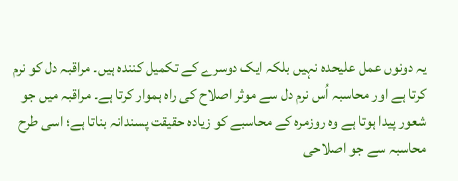یہ دونوں عمل علیحدہ نہیں بلکہ ایک دوسرے کے تکمیل کنندہ ہیں۔ مراقبہ دل کو نرم کرتا ہے اور محاسبہ اُس نرم دل سے موثر اصلاح کی راہ ہموار کرتا ہے۔ مراقبہ میں جو شعور پیدا ہوتا ہے وہ روزمرہ کے محاسبے کو زیادہ حقیقت پسندانہ بناتا ہے؛ اسی طرح محاسبہ سے جو اصلاحی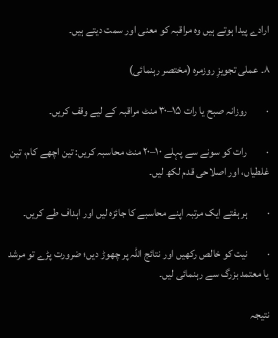ارادے پیدا ہوتے ہیں وہ مراقبہ کو معنی اور سمت دیتے ہیں۔

۸۔ عملی تجویزِ روزمرہ (مختصر رہنمائی)

·         روزانہ صبح یا رات ۱۵–۳۰ منٹ مراقبہ کے لیے وقف کریں۔

·         رات کو سونے سے پہلے ۱۰–۲۰ منٹ محاسبہ کریں: تین اچھے کام، تین غلطیاں، اور اصلاحی قدم لکھ لیں۔

·         ہر ہفتے ایک مرتبہ اپنے محاسبے کا جائزہ لیں اور اہداف طے کریں۔

·         نیت کو خالص رکھیں اور نتائج اللہ پر چھوڑ دیں؛ ضرورت پڑے تو مرشد یا معتمد بزرگ سے رہنمائی لیں۔

نتیجہ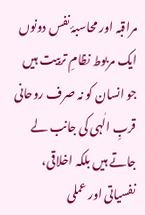مراقبہ اور محاسبۂ نفس دونوں ایک مربوط نظامِ تربیت ہیں جو انسان کو نہ صرف روحانی قربِ الٰہی کی جانب لے جاتے ہیں بلکہ اخلاقی، نفسیاتی اور عملی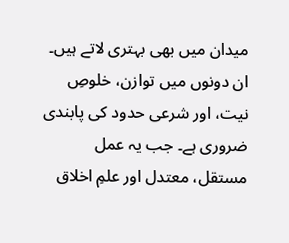میدان میں بھی بہتری لاتے ہیں۔ ان دونوں میں توازن، خلوصِ نیت، اور شرعی حدود کی پابندی ضروری ہے۔ جب یہ عمل مستقل، معتدل اور علمِ اخلاق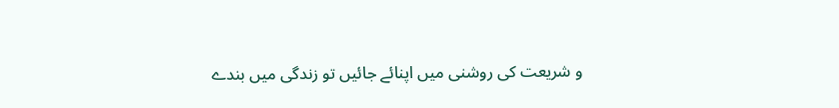و شریعت کی روشنی میں اپنائے جائیں تو زندگی میں بندے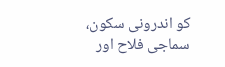کو اندرونی سکون، سماجی فلاح اور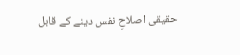حقیقی اصلاحِ نفس دینے کے قابل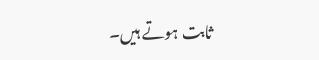ثابت ہوتے ہیں۔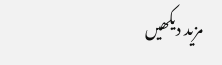مزید دیکھیں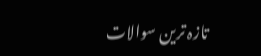تازہ ترین سوالات